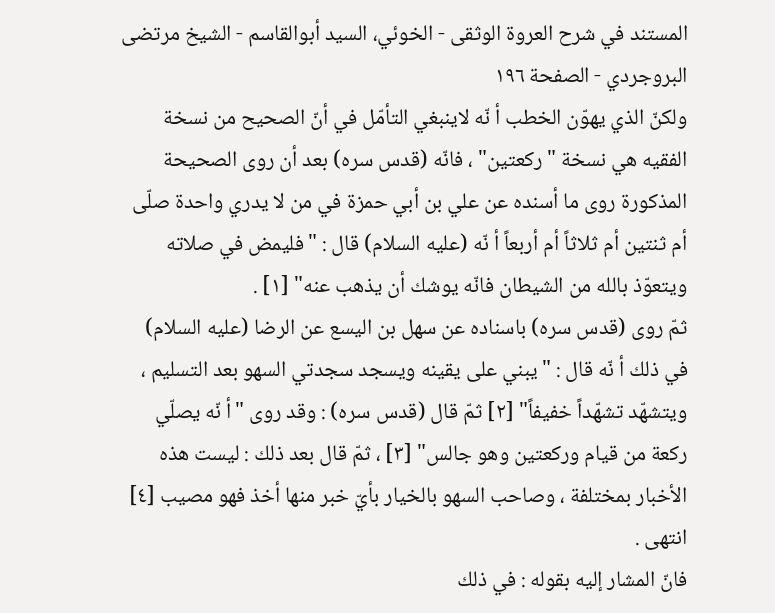المستند في شرح العروة الوثقى - الخوئي، السيد أبوالقاسم - الشيخ مرتضى البروجردي - الصفحة ١٩٦
ولكنّ الذي يهوّن الخطب أ نّه لاينبغي التأمّل في أنّ الصحيح من نسخة الفقيه هي نسخة "ركعتين" ، فانّه (قدس سره) بعد أن روى الصحيحة المذكورة روى ما أسنده عن علي بن أبي حمزة في من لا يدري واحدة صلّى أم ثنتين أم ثلاثاً أم أربعاً أ نّه (عليه السلام) قال : "فليمض في صلاته ويتعوّذ بالله من الشيطان فانّه يوشك أن يذهب عنه" [١] .
ثمّ روى (قدس سره) باسناده عن سهل بن اليسع عن الرضا (عليه السلام) في ذلك أ نّه قال : "يبني على يقينه ويسجد سجدتي السهو بعد التسليم ، ويتشهّد تشهّداً خفيفاً" [٢] ثمّ قال (قدس سره) : وقد روى "أ نّه يصلّي ركعة من قيام وركعتين وهو جالس" [٣] ، ثمّ قال بعد ذلك : ليست هذه الأخبار بمختلفة ، وصاحب السهو بالخيار بأيّ خبر منها أخذ فهو مصيب [٤] انتهى .
فانّ المشار إليه بقوله : في ذلك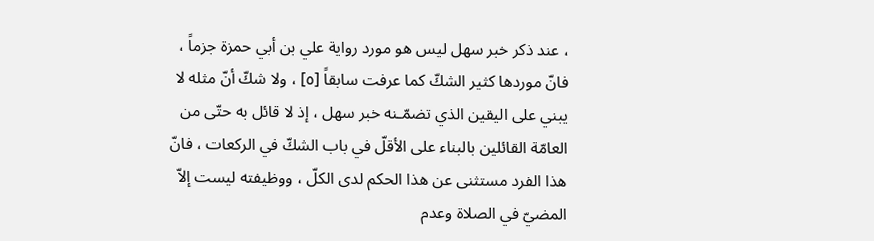، عند ذكر خبر سهل ليس هو مورد رواية علي بن أبي حمزة جزماً ، فانّ موردها كثير الشكّ كما عرفت سابقاً [٥] ، ولا شكّ أنّ مثله لا يبني على اليقين الذي تضمّـنه خبر سهل ، إذ لا قائل به حتّى من العامّة القائلين بالبناء على الأقلّ في باب الشكّ في الركعات ، فانّ هذا الفرد مستثنى عن هذا الحكم لدى الكلّ ، ووظيفته ليست إلاّ المضيّ في الصلاة وعدم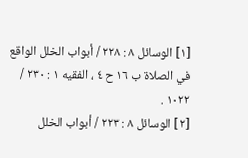[١] الوسائل ٨ : ٢٢٨ / أبواب الخلل الواقع في الصلاة ب ١٦ ح ٤ ، الفقيه ١ : ٢٣٠ / ١٠٢٢ .
[٢] الوسائل ٨ : ٢٢٣ / أبواب الخلل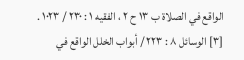الواقع في الصلاة ب ١٣ ح ٢ ، الفقيه ١ : ٢٣٠ / ١٠٢٣ .
[٣] الوسائل ٨ : ٢٢٣ / أبواب الخلل الواقع في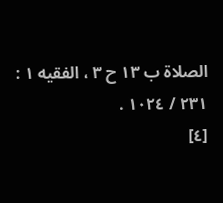الصلاة ب ١٣ ح ٣ ، الفقيه ١ : ٢٣١ / ١٠٢٤ .
[٤]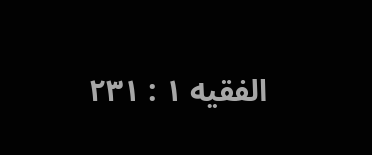الفقيه ١ : ٢٣١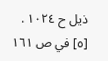ذيل ح ١٠٢٤ .
[٥] في ص ١٦١